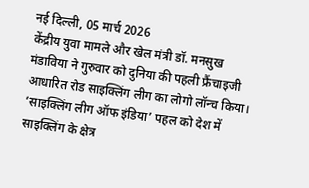नई दिल्ली, 05 मार्च 2026
केंद्रीय युवा मामले और खेल मंत्री डॉ. मनसुख मंडाविया ने गुरुवार को दुनिया की पहली फ्रैंचाइजी आधारित रोड साइक्लिंग लीग का लोगो लॉन्च किया। ‘साइक्लिंग लीग ऑफ इंडिया’ पहल को देश में साइक्लिंग के क्षेत्र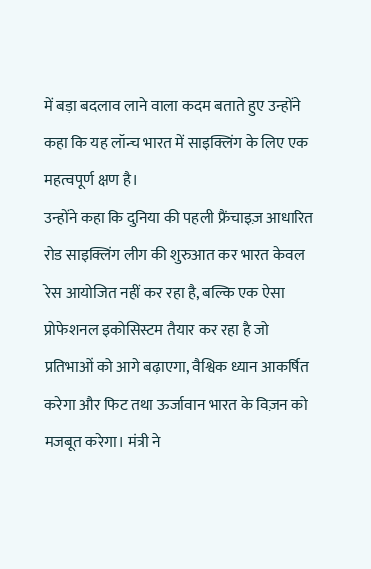में बड़ा बदलाव लाने वाला कदम बताते हुए उन्होंने कहा कि यह लॉन्च भारत में साइक्लिंग के लिए एक महत्वपूर्ण क्षण है।
उन्होंने कहा कि दुनिया की पहली फ्रैंचाइज़ आधारित रोड साइक्लिंग लीग की शुरुआत कर भारत केवल रेस आयोजित नहीं कर रहा है, बल्कि एक ऐसा प्रोफेशनल इकोसिस्टम तैयार कर रहा है जो प्रतिभाओं को आगे बढ़ाएगा, वैश्विक ध्यान आकर्षित करेगा और फिट तथा ऊर्जावान भारत के विज़न को मजबूत करेगा। मंत्री ने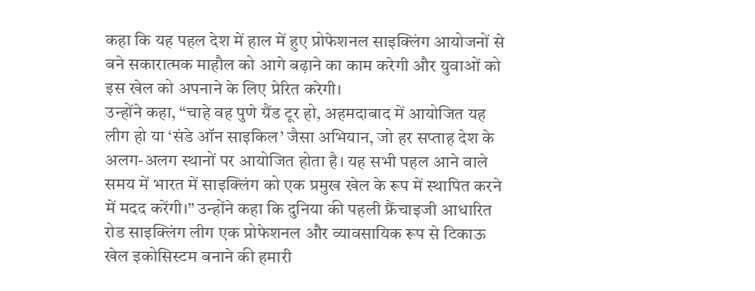कहा कि यह पहल देश में हाल में हुए प्रोफेशनल साइक्लिंग आयोजनों से बने सकारात्मक माहौल को आगे बढ़ाने का काम करेगी और युवाओं को इस खेल को अपनाने के लिए प्रेरित करेगी।
उन्होंने कहा, “चाहे वह पुणे ग्रैंड टूर हो, अहमदाबाद में आयोजित यह लीग हो या ‘संडे ऑन साइकिल’ जैसा अभियान, जो हर सप्ताह देश के अलग-अलग स्थानों पर आयोजित होता है। यह सभी पहल आने वाले समय में भारत में साइक्लिंग को एक प्रमुख खेल के रूप में स्थापित करने में मदद करेंगी।” उन्होंने कहा कि दुनिया की पहली फ्रैंचाइजी आधारित रोड साइक्लिंग लीग एक प्रोफेशनल और व्यावसायिक रूप से टिकाऊ खेल इकोसिस्टम बनाने की हमारी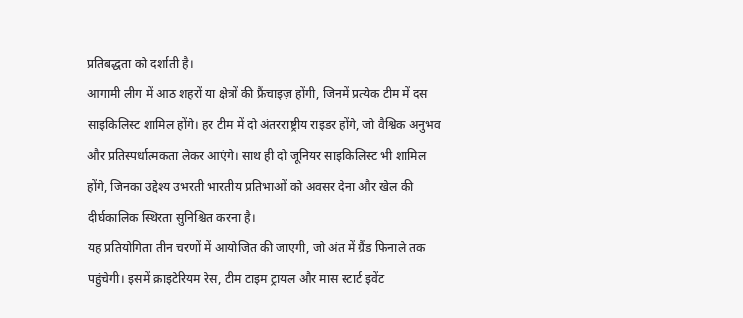प्रतिबद्धता को दर्शाती है।
आगामी लीग में आठ शहरों या क्षेत्रों की फ्रैंचाइज़ होंगी, जिनमें प्रत्येक टीम में दस साइकिलिस्ट शामिल होंगे। हर टीम में दो अंतरराष्ट्रीय राइडर होंगे, जो वैश्विक अनुभव और प्रतिस्पर्धात्मकता लेकर आएंगे। साथ ही दो जूनियर साइकिलिस्ट भी शामिल होंगे, जिनका उद्देश्य उभरती भारतीय प्रतिभाओं को अवसर देना और खेल की दीर्घकालिक स्थिरता सुनिश्चित करना है।
यह प्रतियोगिता तीन चरणों में आयोजित की जाएगी, जो अंत में ग्रैंड फिनाले तक पहुंचेगी। इसमें क्राइटेरियम रेस, टीम टाइम ट्रायल और मास स्टार्ट इवेंट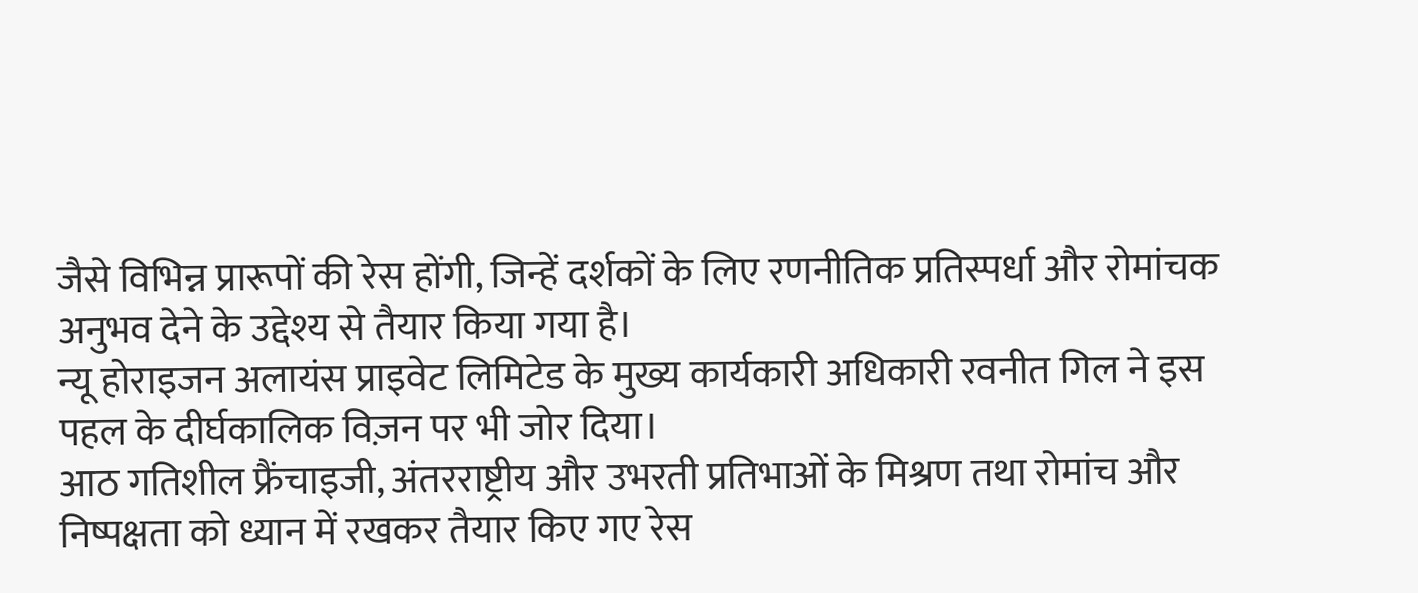जैसे विभिन्न प्रारूपों की रेस होंगी, जिन्हें दर्शकों के लिए रणनीतिक प्रतिस्पर्धा और रोमांचक अनुभव देने के उद्देश्य से तैयार किया गया है।
न्यू होराइजन अलायंस प्राइवेट लिमिटेड के मुख्य कार्यकारी अधिकारी रवनीत गिल ने इस पहल के दीर्घकालिक विज़न पर भी जोर दिया।
आठ गतिशील फ्रैंचाइजी, अंतरराष्ट्रीय और उभरती प्रतिभाओं के मिश्रण तथा रोमांच और निष्पक्षता को ध्यान में रखकर तैयार किए गए रेस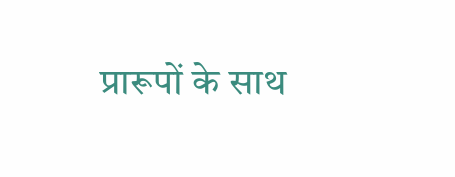प्रारूपों के साथ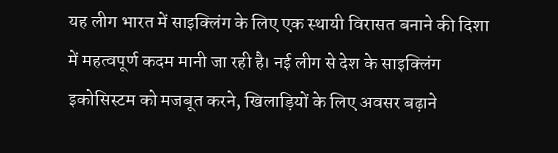यह लीग भारत में साइक्लिंग के लिए एक स्थायी विरासत बनाने की दिशा में महत्वपूर्ण कदम मानी जा रही है। नई लीग से देश के साइक्लिंग इकोसिस्टम को मजबूत करने, खिलाड़ियों के लिए अवसर बढ़ाने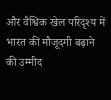और वैश्विक खेल परिदृश्य में भारत की मौजूदगी बढ़ाने की उम्मीद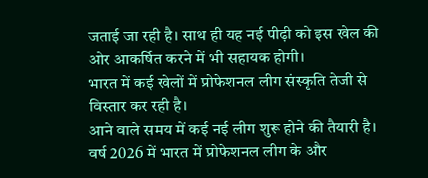जताई जा रही है। साथ ही यह नई पीढ़ी को इस खेल की ओर आकर्षित करने में भी सहायक होगी।
भारत में कई खेलों में प्रोफेशनल लीग संस्कृति तेजी से विस्तार कर रही है।
आने वाले समय में कई नई लीग शुरू होने की तैयारी है। वर्ष 2026 में भारत में प्रोफेशनल लीग के और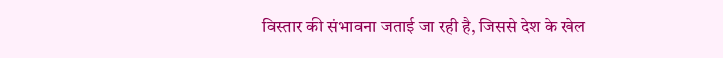विस्तार की संभावना जताई जा रही है, जिससे देश के खेल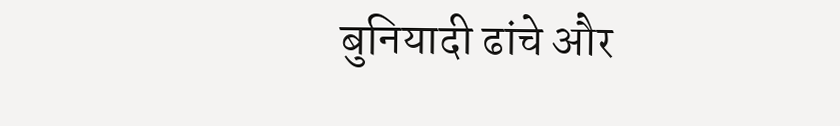बुनियादी ढांचे और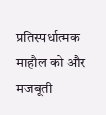प्रतिस्पर्धात्मक माहौल को और मजबूती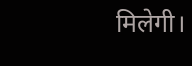मिलेगी।